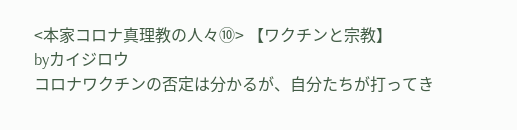<本家コロナ真理教の人々⑩> 【ワクチンと宗教】
byカイジロウ
コロナワクチンの否定は分かるが、自分たちが打ってき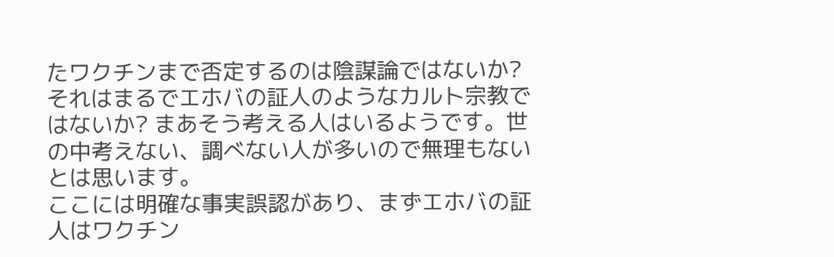たワクチンまで否定するのは陰謀論ではないか? それはまるでエホバの証人のようなカルト宗教ではないか? まあそう考える人はいるようです。世の中考えない、調べない人が多いので無理もないとは思います。
ここには明確な事実誤認があり、まずエホバの証人はワクチン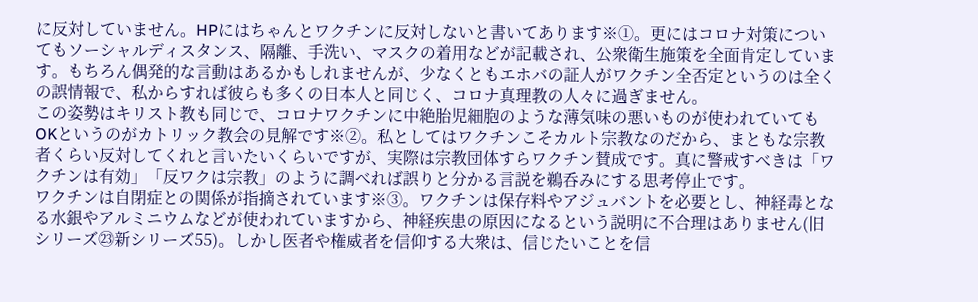に反対していません。HPにはちゃんとワクチンに反対しないと書いてあります※①。更にはコロナ対策についてもソーシャルディスタンス、隔離、手洗い、マスクの着用などが記載され、公衆衛生施策を全面肯定しています。もちろん偶発的な言動はあるかもしれませんが、少なくともエホバの証人がワクチン全否定というのは全くの誤情報で、私からすれば彼らも多くの日本人と同じく、コロナ真理教の人々に過ぎません。
この姿勢はキリスト教も同じで、コロナワクチンに中絶胎児細胞のような薄気味の悪いものが使われていてもOKというのがカトリック教会の見解です※②。私としてはワクチンこそカルト宗教なのだから、まともな宗教者くらい反対してくれと言いたいくらいですが、実際は宗教団体すらワクチン賛成です。真に警戒すべきは「ワクチンは有効」「反ワクは宗教」のように調べれば誤りと分かる言説を鵜呑みにする思考停止です。
ワクチンは自閉症との関係が指摘されています※③。ワクチンは保存料やアジュバントを必要とし、神経毒となる水銀やアルミニウムなどが使われていますから、神経疾患の原因になるという説明に不合理はありません(旧シリーズ㉓新シリーズ55)。しかし医者や権威者を信仰する大衆は、信じたいことを信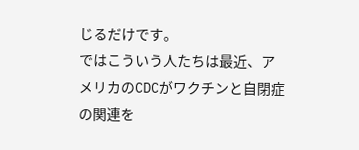じるだけです。
ではこういう人たちは最近、アメリカのCDCがワクチンと自閉症の関連を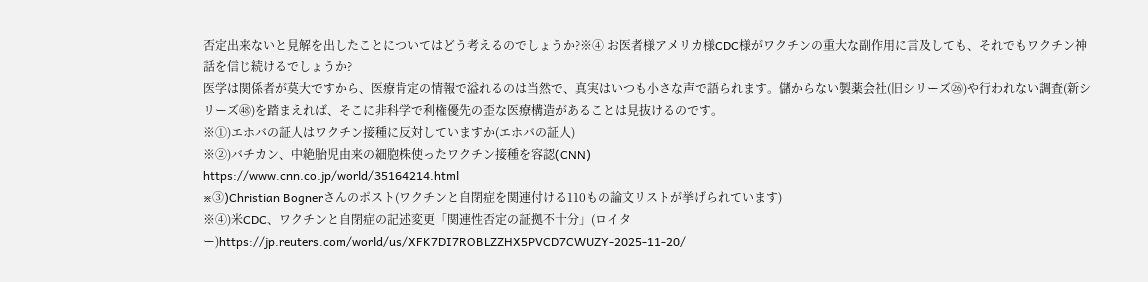否定出来ないと見解を出したことについてはどう考えるのでしょうか?※④ お医者様アメリカ様CDC様がワクチンの重大な副作用に言及しても、それでもワクチン神話を信じ続けるでしょうか?
医学は関係者が莫大ですから、医療肯定の情報で溢れるのは当然で、真実はいつも小さな声で語られます。儲からない製薬会社(旧シリーズ㉖)や行われない調査(新シリーズ㊽)を踏まえれば、そこに非科学で利権優先の歪な医療構造があることは見抜けるのです。
※①)エホバの証人はワクチン接種に反対していますか(エホバの証人)
※②)バチカン、中絶胎児由来の細胞株使ったワクチン接種を容認(CNN)
https://www.cnn.co.jp/world/35164214.html
※③)Christian Bognerさんのポスト(ワクチンと自閉症を関連付ける110もの論文リストが挙げられています)
※④)米CDC、ワクチンと自閉症の記述変更「関連性否定の証拠不十分」(ロイター)https://jp.reuters.com/world/us/XFK7DI7ROBLZZHX5PVCD7CWUZY-2025-11-20/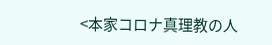<本家コロナ真理教の人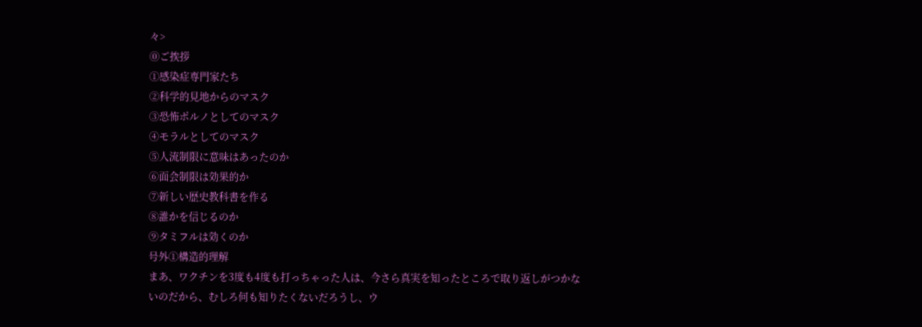々>
⓪ご挨拶
➀感染症専門家たち
②科学的見地からのマスク
③恐怖ポルノとしてのマスク
④モラルとしてのマスク
⑤人流制限に意味はあったのか
⑥面会制限は効果的か
⑦新しい歴史教科書を作る
⑧誰かを信じるのか
⑨タミフルは効くのか
号外➀構造的理解
まあ、ワクチンを3度も4度も打っちゃった人は、今さら真実を知ったところで取り返しがつかないのだから、むしろ何も知りたくないだろうし、ウ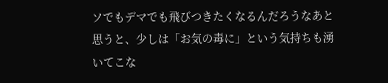ソでもデマでも飛びつきたくなるんだろうなあと思うと、少しは「お気の毒に」という気持ちも湧いてこな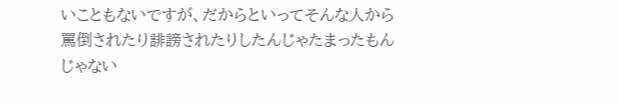いこともないですが、だからといってそんな人から罵倒されたり誹謗されたりしたんじゃたまったもんじゃない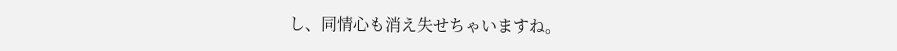し、同情心も消え失せちゃいますね。